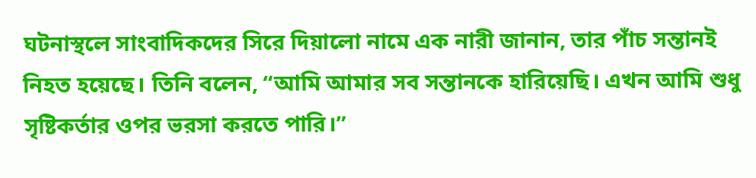ঘটনাস্থলে সাংবাদিকদের সিরে দিয়ালো নামে এক নারী জানান, তার পাঁচ সন্তানই নিহত হয়েছে। তিনি বলেন, “আমি আমার সব সন্তানকে হারিয়েছি। এখন আমি শুধু সৃষ্টিকর্তার ওপর ভরসা করতে পারি।”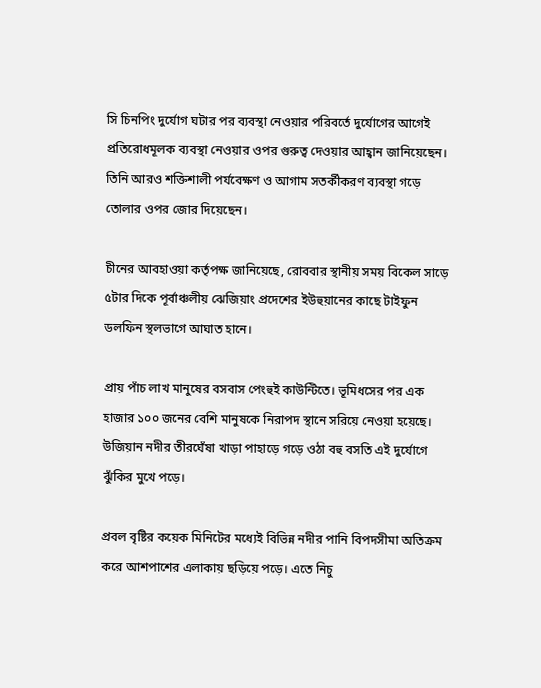সি চিনপিং দুর্যোগ ঘটার পর ব্যবস্থা নেওয়ার পরিবর্তে দুর্যোগের আগেই প্রতিরোধমূলক ব্যবস্থা নেওয়ার ওপর গুরুত্ব দেওয়ার আহ্বান জানিয়েছেন। তিনি আরও শক্তিশালী পর্যবেক্ষণ ও আগাম সতর্কীকরণ ব্যবস্থা গড়ে তোলার ওপর জোর দিয়েছেন।

চীনের আবহাওয়া কর্তৃপক্ষ জানিয়েছে, রোববার স্থানীয় সময় বিকেল সাড়ে ৫টার দিকে পূর্বাঞ্চলীয় ঝেজিয়াং প্রদেশের ইউহুয়ানের কাছে টাইফুন ডলফিন স্থলভাগে আঘাত হানে।

প্রায় পাঁচ লাখ মানুষের বসবাস পেংহুই কাউন্টিতে। ভূমিধসের পর এক হাজার ১০০ জনের বেশি মানুষকে নিরাপদ স্থানে সরিয়ে নেওয়া হয়েছে। উজিয়ান নদীর তীরঘেঁষা খাড়া পাহাড়ে গড়ে ওঠা বহু বসতি এই দুর্যোগে ঝুঁকির মুখে পড়ে।

প্রবল বৃষ্টির কয়েক মিনিটের মধ্যেই বিভিন্ন নদীর পানি বিপদসীমা অতিক্রম করে আশপাশের এলাকায় ছড়িয়ে পড়ে। এতে নিচু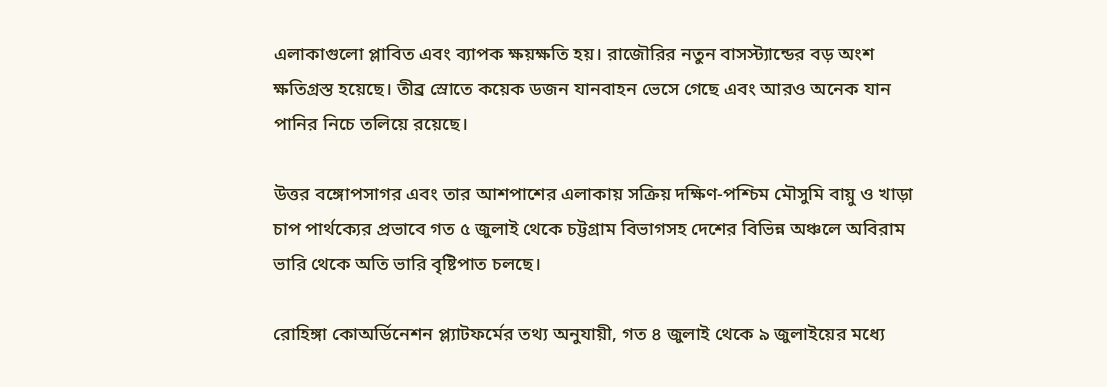এলাকাগুলো প্লাবিত এবং ব্যাপক ক্ষয়ক্ষতি হয়। রাজৌরির নতুন বাসস্ট্যান্ডের বড় অংশ ক্ষতিগ্রস্ত হয়েছে। তীব্র স্রোতে কয়েক ডজন যানবাহন ভেসে গেছে এবং আরও অনেক যান পানির নিচে তলিয়ে রয়েছে।

উত্তর বঙ্গোপসাগর এবং তার আশপাশের এলাকায় সক্রিয় দক্ষিণ-পশ্চিম মৌসুমি বায়ু ও খাড়া চাপ পার্থক্যের প্রভাবে গত ৫ জুলাই থেকে চট্টগ্রাম বিভাগসহ দেশের বিভিন্ন অঞ্চলে অবিরাম ভারি থেকে অতি ভারি বৃষ্টিপাত চলছে।

রোহিঙ্গা কোঅর্ডিনেশন প্ল্যাটফর্মের তথ্য অনুযায়ী, গত ৪ জুলাই থেকে ৯ জুলাইয়ের মধ্যে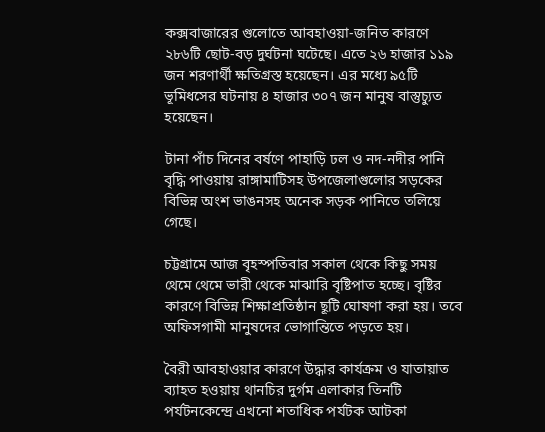কক্সবাজারের গুলোতে আবহাওয়া-জনিত কারণে ২৮৬টি ছোট-বড় দুর্ঘটনা ঘটেছে। এতে ২৬ হাজার ১১৯ জন শরণার্থী ক্ষতিগ্রস্ত হয়েছেন। এর মধ্যে ৯৫টি ভূমিধসের ঘটনায় ৪ হাজার ৩০৭ জন মানুষ বাস্তুচ্যুত হয়েছেন।

টানা পাঁচ দিনের বর্ষণে পাহাড়ি ঢল ও নদ-নদীর পানি বৃদ্ধি পাওয়ায় রাঙ্গামাটিসহ উপজেলাগুলোর সড়কের বিভিন্ন অংশ ভাঙনসহ অনেক সড়ক পানিতে তলিয়ে গেছে।

চট্টগ্রামে আজ বৃহস্পতিবার সকাল থেকে কিছু সময় থেমে থেমে ভারী থেকে মাঝারি বৃষ্টিপাত হচ্ছে। বৃষ্টির কারণে বিভিন্ন শিক্ষাপ্রতিষ্ঠান ছূটি ঘোষণা করা হয়। তবে অফিসগামী মানুষদের ভোগান্তিতে পড়তে হয়।

বৈরী আবহাওয়ার কারণে উদ্ধার কার্যক্রম ও যাতায়াত ব্যাহত হওয়ায় থানচির দুর্গম এলাকার তিনটি পর্যটনকেন্দ্রে এখনো শতাধিক পর্যটক আটকা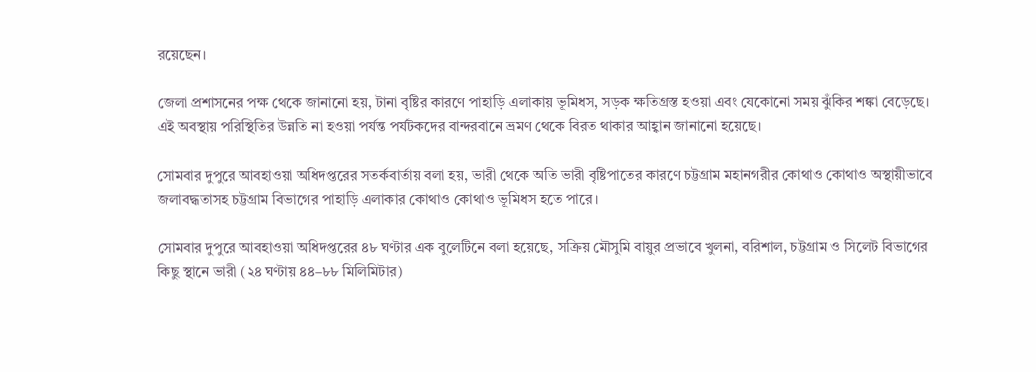রয়েছেন।

জেলা প্রশাসনের পক্ষ থেকে জানানো হয়, টানা বৃষ্টির কারণে পাহাড়ি এলাকায় ভূমিধস, সড়ক ক্ষতিগ্রস্ত হওয়া এবং যেকোনো সময় ঝুঁকির শঙ্কা বেড়েছে। এই অবস্থায় পরিস্থিতির উন্নতি না হওয়া পর্যন্ত পর্যটকদের বান্দরবানে ভ্রমণ থেকে বিরত থাকার আহ্বান জানানো হয়েছে।

সোমবার দুপুরে আবহাওয়া অধিদপ্তরের সতর্কবার্তায় বলা হয়, ভারী থেকে অতি ভারী বৃষ্টিপাতের কারণে চট্টগ্রাম মহানগরীর কোথাও কোথাও অস্থায়ীভাবে জলাবদ্ধতাসহ চট্টগ্রাম বিভাগের পাহাড়ি এলাকার কোথাও কোথাও ভূমিধস হতে পারে।

সোমবার দুপুরে আবহাওয়া অধিদপ্তরের ৪৮ ঘণ্টার এক বুলেটিনে বলা হয়েছে, সক্রিয় মৌসুমি বায়ুর প্রভাবে খুলনা, বরিশাল, চট্টগ্রাম ও সিলেট বিভাগের কিছু স্থানে ভারী (২৪ ঘণ্টায় ৪৪–৮৮ মিলিমিটার)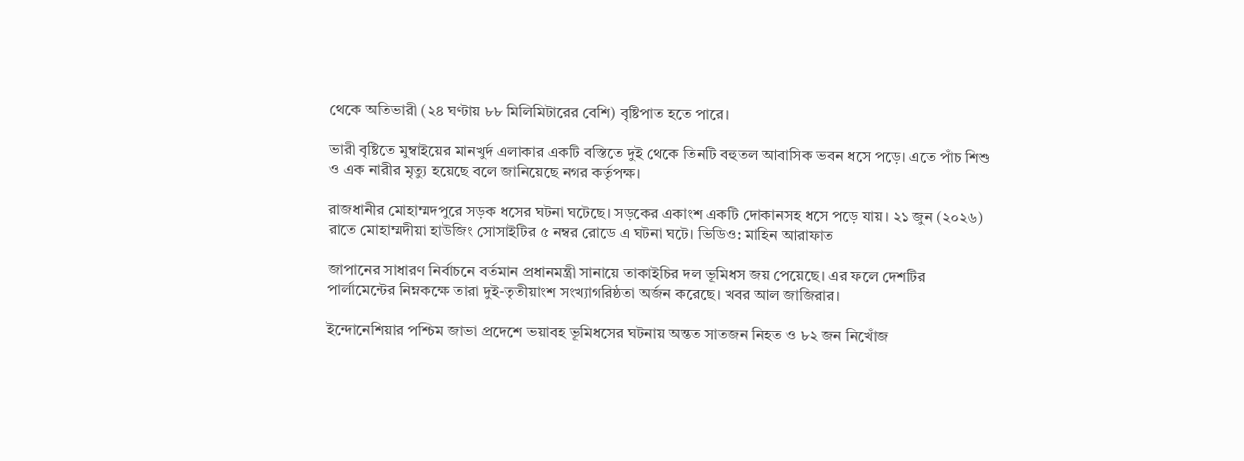থেকে অতিভারী (২৪ ঘণ্টায় ৮৮ মিলিমিটারের বেশি) বৃষ্টিপাত হতে পারে।

ভারী বৃষ্টিতে মুম্বাইয়ের মানখুর্দ এলাকার একটি বস্তিতে দুই থেকে তিনটি বহুতল আবাসিক ভবন ধসে পড়ে। এতে পাঁচ শিশু ও এক নারীর মৃত্যু হয়েছে বলে জানিয়েছে নগর কর্তৃপক্ষ।

রাজধানীর মোহাম্মদপুরে সড়ক ধসের ঘটনা ঘটেছে। সড়কের একাংশ একটি দোকানসহ ধসে পড়ে যায়। ২১ জুন (২০২৬) রাতে মোহাম্মদীয়া হাউজিং সোসাইটির ৫ নম্বর রোডে এ ঘটনা ঘটে। ভিডিও: মাহিন আরাফাত

জাপানের সাধারণ নির্বাচনে বর্তমান প্রধানমন্ত্রী সানায়ে তাকাইচির দল ভূমিধস জয় পেয়েছে। এর ফলে দেশটির পার্লামেন্টের নিম্নকক্ষে তারা দুই-তৃতীয়াংশ সংখ্যাগরিষ্ঠতা অর্জন করেছে। খবর আল জাজিরার।

ইন্দোনেশিয়ার পশ্চিম জাভা প্রদেশে ভয়াবহ ভূমিধসের ঘটনায় অন্তত সাতজন নিহত ও ৮২ জন নিখোঁজ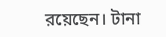রয়েছেন। টানা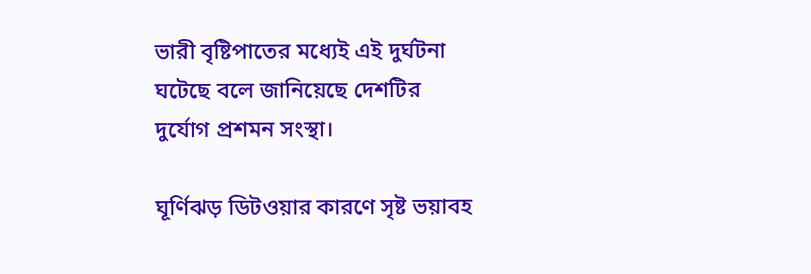ভারী বৃষ্টিপাতের মধ্যেই এই দুর্ঘটনা ঘটেছে বলে জানিয়েছে দেশটির দুর্যোগ প্রশমন সংস্থা।

ঘূর্ণিঝড় ডিটওয়ার কারণে সৃষ্ট ভয়াবহ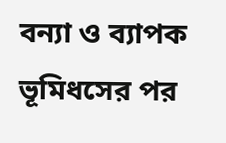বন্যা ও ব্যাপক ভূমিধসের পর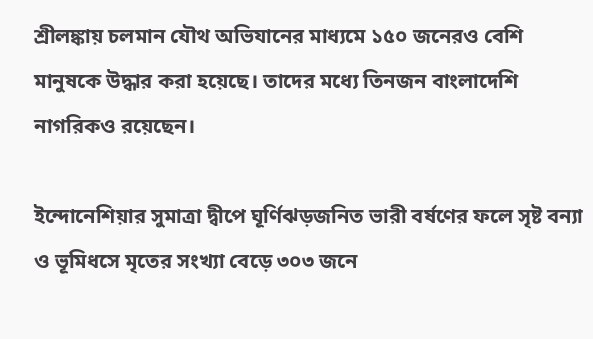শ্রীলঙ্কায় চলমান যৌথ অভিযানের মাধ্যমে ১৫০ জনেরও বেশি মানুষকে উদ্ধার করা হয়েছে। তাদের মধ্যে তিনজন বাংলাদেশি নাগরিকও রয়েছেন।

ইন্দোনেশিয়ার সুমাত্রা দ্বীপে ঘূর্ণিঝড়জনিত ভারী বর্ষণের ফলে সৃষ্ট বন্যা ও ভূমিধসে মৃতের সংখ্যা বেড়ে ৩০৩ জনে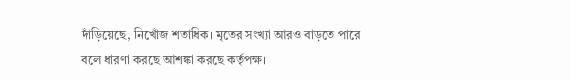দাঁড়িয়েছে, নিখোঁজ শতাধিক। মৃতের সংখ্যা আরও বাড়তে পারে বলে ধারণা করছে আশঙ্কা করছে কর্তৃপক্ষ।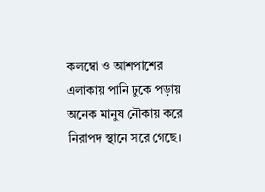কলম্বো ও আশপাশের এলাকায় পানি ঢুকে পড়ায় অনেক মানুষ নৌকায় করে নিরাপদ স্থানে সরে গেছে।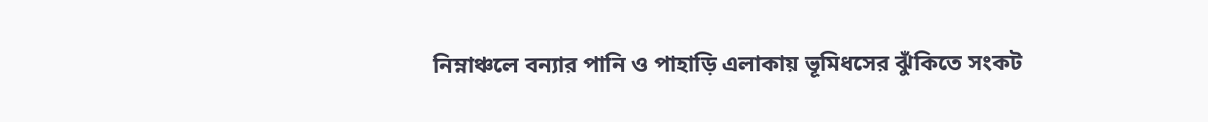নিম্নাঞ্চলে বন্যার পানি ও পাহাড়ি এলাকায় ভূমিধসের ঝুঁকিতে সংকট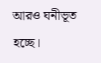আরও ঘনীভূত হচ্ছে।